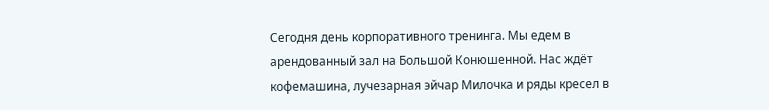Сегодня день корпоративного тренинга. Мы едем в арендованный зал на Большой Конюшенной. Нас ждёт кофемашина, лучезарная эйчар Милочка и ряды кресел в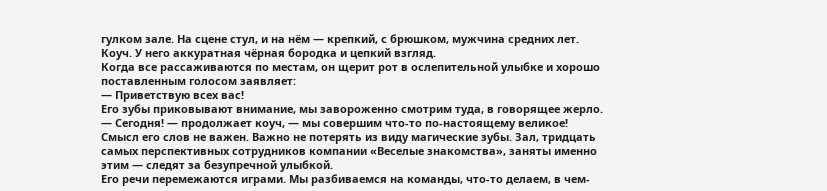гулком зале. На сцене стул, и на нём — крепкий, с брюшком, мужчина средних лет. Коуч. У него аккуратная чёрная бородка и цепкий взгляд.
Когда все рассаживаются по местам, он щерит рот в ослепительной улыбке и хорошо поставленным голосом заявляет:
— Приветствую всех вас!
Его зубы приковывают внимание, мы завороженно смотрим туда, в говорящее жерло.
— Сегодня! — продолжает коуч, — мы совершим что-то по-настоящему великое!
Смысл его слов не важен. Важно не потерять из виду магические зубы. Зал, тридцать самых перспективных сотрудников компании «Веселые знакомства», заняты именно этим — следят за безупречной улыбкой.
Его речи перемежаются играми. Мы разбиваемся на команды, что-то делаем, в чем-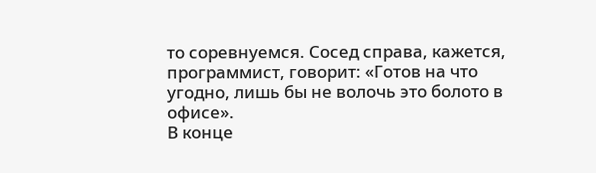то соревнуемся. Сосед справа, кажется, программист, говорит: «Готов на что угодно, лишь бы не волочь это болото в офисе».
В конце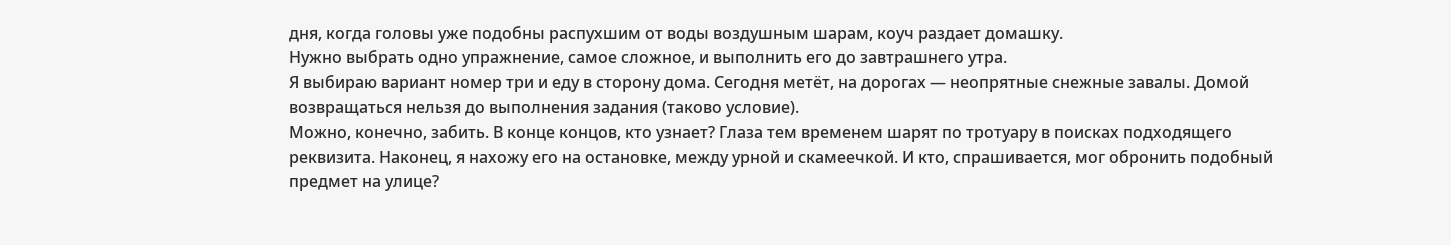дня, когда головы уже подобны распухшим от воды воздушным шарам, коуч раздает домашку.
Нужно выбрать одно упражнение, самое сложное, и выполнить его до завтрашнего утра.
Я выбираю вариант номер три и еду в сторону дома. Сегодня метёт, на дорогах — неопрятные снежные завалы. Домой возвращаться нельзя до выполнения задания (таково условие).
Можно, конечно, забить. В конце концов, кто узнает? Глаза тем временем шарят по тротуару в поисках подходящего реквизита. Наконец, я нахожу его на остановке, между урной и скамеечкой. И кто, спрашивается, мог обронить подобный предмет на улице?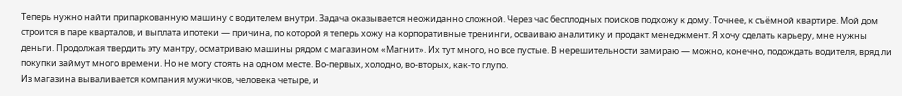Теперь нужно найти припаркованную машину с водителем внутри. Задача оказывается неожиданно сложной. Через час бесплодных поисков подхожу к дому. Точнее, к съёмной квартире. Мой дом строится в паре кварталов, и выплата ипотеки — причина, по которой я теперь хожу на корпоративные тренинги, осваиваю аналитику и продакт менеджмент. Я хочу сделать карьеру, мне нужны деньги. Продолжая твердить эту мантру, осматриваю машины рядом с магазином «Магнит». Их тут много, но все пустые. В нерешительности замираю — можно, конечно, подождать водителя, вряд ли покупки займут много времени. Но не могу стоять на одном месте. Во-первых, холодно, во-вторых, как-то глупо.
Из магазина вываливается компания мужичков, человека четыре, и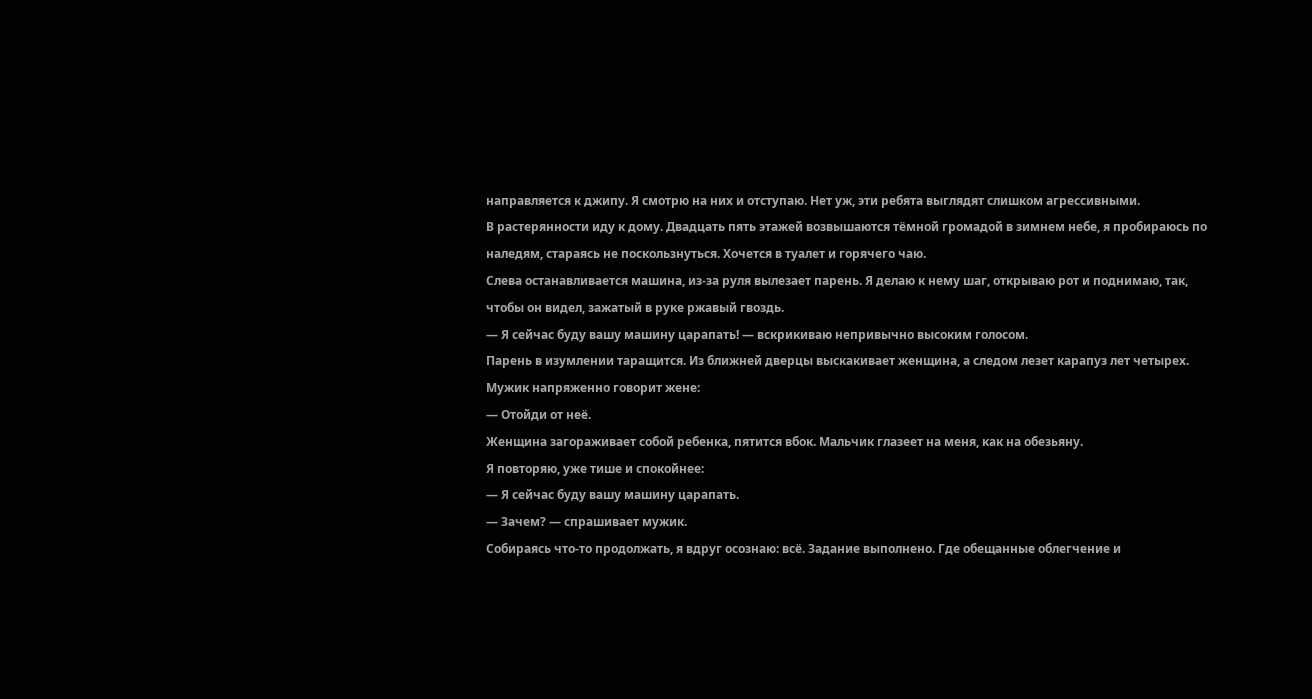направляется к джипу. Я смотрю на них и отступаю. Нет уж, эти ребята выглядят слишком агрессивными.
В растерянности иду к дому. Двадцать пять этажей возвышаются тёмной громадой в зимнем небе, я пробираюсь по наледям, стараясь не поскользнуться. Хочется в туалет и горячего чаю.
Слева останавливается машина, из-за руля вылезает парень. Я делаю к нему шаг, открываю рот и поднимаю, так, чтобы он видел, зажатый в руке ржавый гвоздь.
— Я сейчас буду вашу машину царапать! — вскрикиваю непривычно высоким голосом.
Парень в изумлении таращится. Из ближней дверцы выскакивает женщина, а следом лезет карапуз лет четырех.
Мужик напряженно говорит жене:
— Отойди от неё.
Женщина загораживает собой ребенка, пятится вбок. Мальчик глазеет на меня, как на обезьяну.
Я повторяю, уже тише и спокойнее:
— Я сейчас буду вашу машину царапать.
— Зачем? — спрашивает мужик.
Собираясь что-то продолжать, я вдруг осознаю: всё. Задание выполнено. Где обещанные облегчение и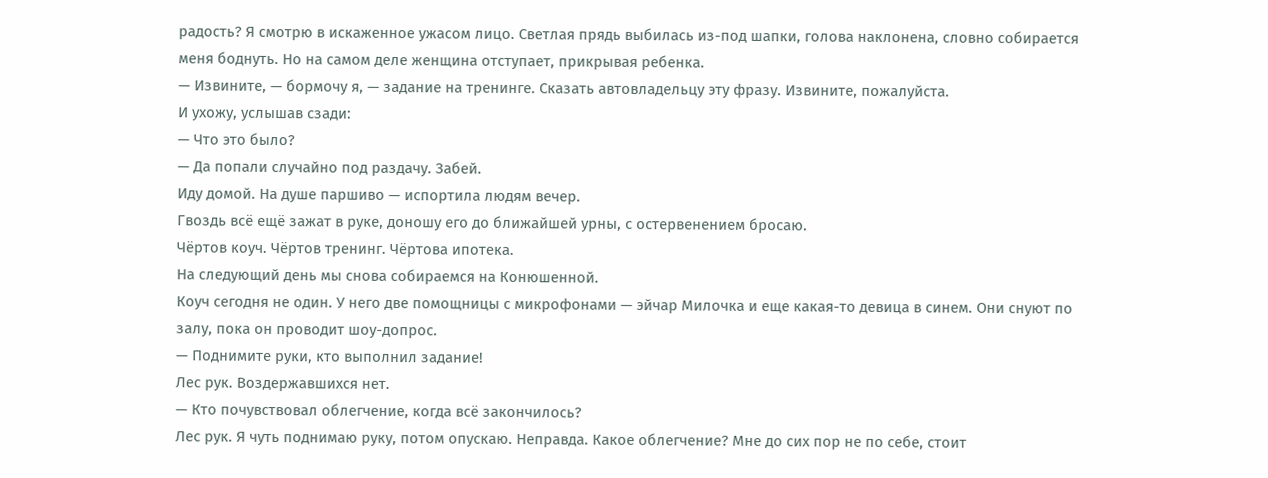радость? Я смотрю в искаженное ужасом лицо. Светлая прядь выбилась из-под шапки, голова наклонена, словно собирается меня боднуть. Но на самом деле женщина отступает, прикрывая ребенка.
— Извините, — бормочу я, — задание на тренинге. Сказать автовладельцу эту фразу. Извините, пожалуйста.
И ухожу, услышав сзади:
— Что это было?
— Да попали случайно под раздачу. Забей.
Иду домой. На душе паршиво — испортила людям вечер.
Гвоздь всё ещё зажат в руке, доношу его до ближайшей урны, с остервенением бросаю.
Чёртов коуч. Чёртов тренинг. Чёртова ипотека.
На следующий день мы снова собираемся на Конюшенной.
Коуч сегодня не один. У него две помощницы с микрофонами — эйчар Милочка и еще какая-то девица в синем. Они снуют по залу, пока он проводит шоу-допрос.
— Поднимите руки, кто выполнил задание!
Лес рук. Воздержавшихся нет.
— Кто почувствовал облегчение, когда всё закончилось?
Лес рук. Я чуть поднимаю руку, потом опускаю. Неправда. Какое облегчение? Мне до сих пор не по себе, стоит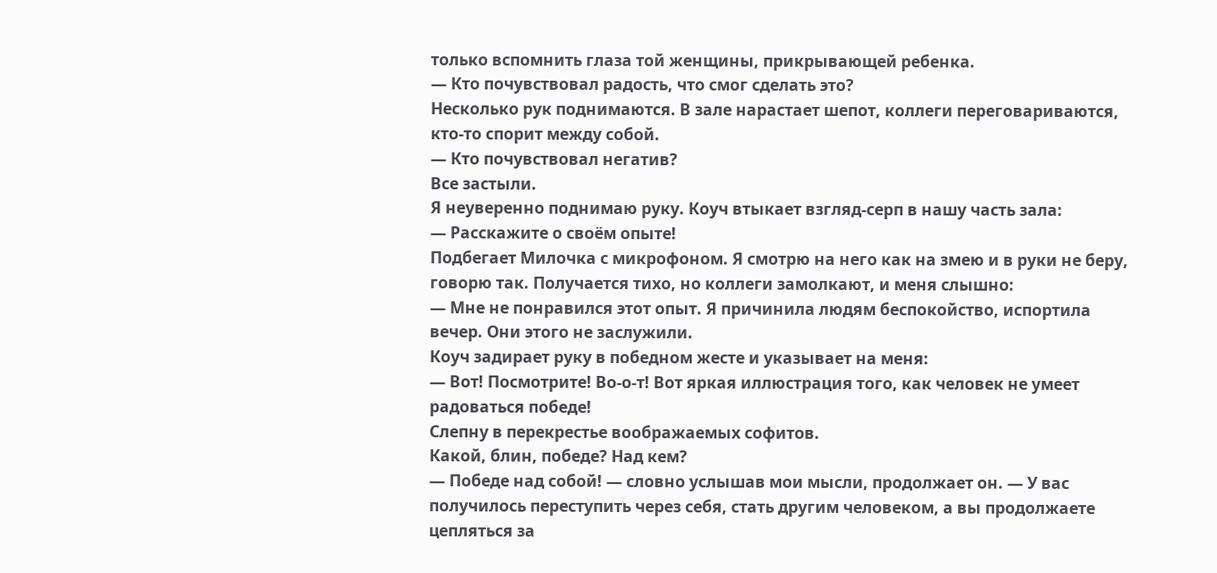только вспомнить глаза той женщины, прикрывающей ребенка.
— Кто почувствовал радость, что смог сделать это?
Несколько рук поднимаются. В зале нарастает шепот, коллеги переговариваются, кто-то спорит между собой.
— Кто почувствовал негатив?
Все застыли.
Я неуверенно поднимаю руку. Коуч втыкает взгляд-серп в нашу часть зала:
— Расскажите о своём опыте!
Подбегает Милочка с микрофоном. Я смотрю на него как на змею и в руки не беру, говорю так. Получается тихо, но коллеги замолкают, и меня слышно:
— Мне не понравился этот опыт. Я причинила людям беспокойство, испортила вечер. Они этого не заслужили.
Коуч задирает руку в победном жесте и указывает на меня:
— Вот! Посмотрите! Во-о-т! Вот яркая иллюстрация того, как человек не умеет радоваться победе!
Слепну в перекрестье воображаемых софитов.
Какой, блин, победе? Над кем?
— Победе над собой! — словно услышав мои мысли, продолжает он. — У вас получилось переступить через себя, стать другим человеком, а вы продолжаете цепляться за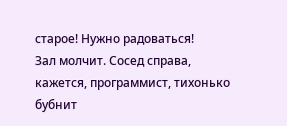старое! Нужно радоваться!
Зал молчит. Сосед справа, кажется, программист, тихонько бубнит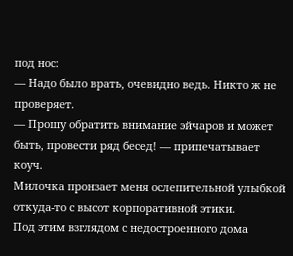под нос:
— Надо было врать, очевидно ведь. Никто ж не проверяет.
— Прошу обратить внимание эйчаров и может быть, провести ряд бесед! — припечатывает коуч.
Милочка пронзает меня ослепительной улыбкой откуда-то с высот корпоративной этики.
Под этим взглядом с недостроенного дома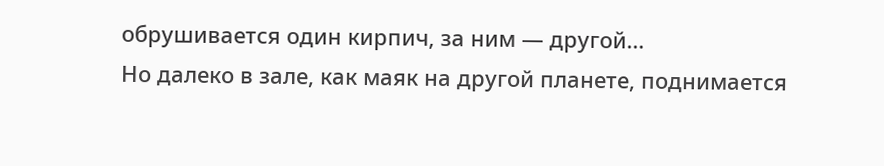обрушивается один кирпич, за ним — другой…
Но далеко в зале, как маяк на другой планете, поднимается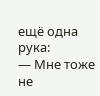ещё одна рука:
— Мне тоже не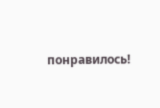понравилось!